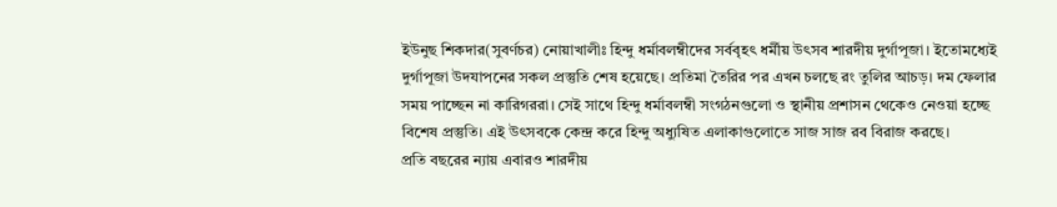ইউনুছ শিকদার(সুবর্ণচর) নোয়াখালীঃ হিন্দু ধর্মাবলম্বীদের সর্ববৃহৎ ধর্মীয় উৎসব শারদীয় দুর্গাপূজা। ইতোমধ্যেই দুর্গাপূজা উদযাপনের সকল প্রস্তুতি শেষ হয়েছে। প্রতিমা তৈরির পর এখন চলছে রং তুলির আচড়। দম ফেলার সময় পাচ্ছেন না কারিগররা। সেই সাথে হিন্দু ধর্মাবলম্বী সংগঠনগুলো ও স্থানীয় প্রশাসন থেকেও নেওয়া হচ্ছে বিশেষ প্রস্তুতি। এই উৎসবকে কেন্দ্র করে হিন্দু অধ্যুষিত এলাকাগুলোতে সাজ সাজ রব বিরাজ করছে।
প্রতি বছরের ন্যায় এবারও শারদীয়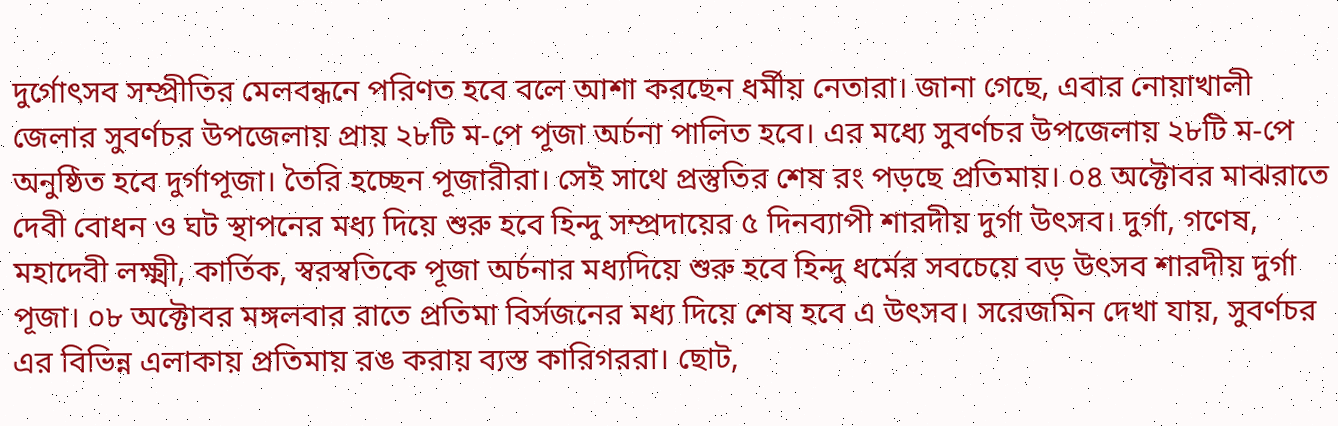দুর্গোৎসব সম্প্রীতির মেলবন্ধনে পরিণত হবে বলে আশা করছেন ধর্মীয় নেতারা। জানা গেছে, এবার নোয়াখালী জেলার সুবর্ণচর উপজেলায় প্রায় ২৮টি ম-পে পূজা অর্চনা পালিত হবে। এর মধ্যে সুবর্ণচর উপজেলায় ২৮টি ম-পে অনুষ্ঠিত হবে দুর্গাপূজা। তৈরি হচ্ছেন পূজারীরা। সেই সাথে প্রস্তুতির শেষ রং পড়ছে প্রতিমায়। ০৪ অক্টোবর মাঝরাতে দেবী বোধন ও ঘট স্থাপনের মধ্য দিয়ে শুরু হবে হিন্দু সম্প্রদায়ের ৫ দিনব্যাপী শারদীয় দুর্গা উৎসব। দুর্গা, গণেষ, মহাদেবী লক্ষ্মী, কার্তিক, স্বরস্বতিকে পূজা অর্চনার মধ্যদিয়ে শুরু হবে হিন্দু ধর্মের সবচেয়ে বড় উৎসব শারদীয় দুর্গা পূজা। ০৮ অক্টোবর মঙ্গলবার রাতে প্রতিমা বির্সজনের মধ্য দিয়ে শেষ হবে এ উৎসব। সরেজমিন দেখা যায়, সুবর্ণচর এর বিভিন্ন এলাকায় প্রতিমায় রঙ করায় ব্যস্ত কারিগররা। ছোট,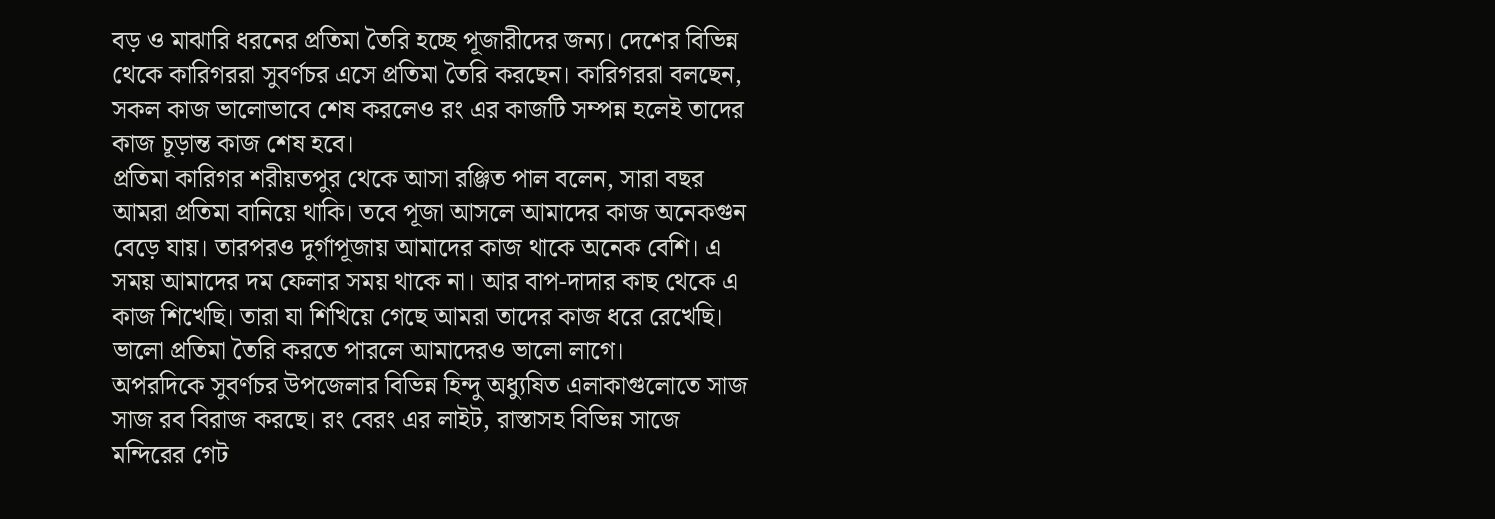বড় ও মাঝারি ধরনের প্রতিমা তৈরি হচ্ছে পূজারীদের জন্য। দেশের বিভিন্ন থেকে কারিগররা সুবর্ণচর এসে প্রতিমা তৈরি করছেন। কারিগররা বলছেন, সকল কাজ ভালোভাবে শেষ করলেও রং এর কাজটি সম্পন্ন হলেই তাদের কাজ চূড়ান্ত কাজ শেষ হবে।
প্রতিমা কারিগর শরীয়তপুর থেকে আসা রঞ্জিত পাল বলেন, সারা বছর আমরা প্রতিমা বানিয়ে থাকি। তবে পূজা আসলে আমাদের কাজ অনেকগুন বেড়ে যায়। তারপরও দুর্গাপূজায় আমাদের কাজ থাকে অনেক বেশি। এ সময় আমাদের দম ফেলার সময় থাকে না। আর বাপ-দাদার কাছ থেকে এ কাজ শিখেছি। তারা যা শিখিয়ে গেছে আমরা তাদের কাজ ধরে রেখেছি। ভালো প্রতিমা তৈরি করতে পারলে আমাদেরও ভালো লাগে।
অপরদিকে সুবর্ণচর উপজেলার বিভিন্ন হিন্দু অধ্যুষিত এলাকাগুলোতে সাজ সাজ রব বিরাজ করছে। রং বেরং এর লাইট, রাস্তাসহ বিভিন্ন সাজে মন্দিরের গেট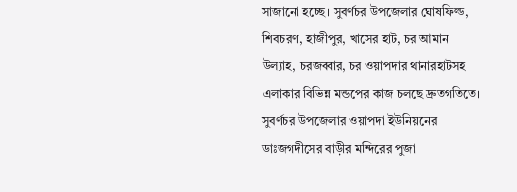সাজানো হচ্ছে। সুবর্ণচর উপজেলার ঘোষফিল্ড, শিবচরণ, হাজীপুর, খাসের হাট, চর আমান উল্যাহ, চরজব্বার, চর ওয়াপদার থানারহাটসহ এলাকার বিভিন্ন মন্ডপের কাজ চলছে দ্রুতগতিতে।
সুবর্ণচর উপজেলার ওয়াপদা ইউনিয়নের ডাঃজগদীসের বাড়ীর মন্দিরের পুজা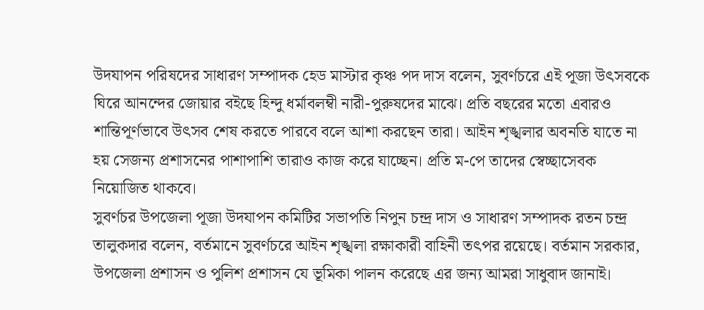উদযাপন পরিষদের সাধারণ সম্পাদক হেড মাস্টার কৃঞ্চ পদ দাস বলেন, সুবর্ণচরে এই পূজা উৎসবকে ঘিরে আনন্দের জোয়ার বইছে হিন্দু ধর্মাবলম্বী নারী-পুরুষদের মাঝে। প্রতি বছরের মতো এবারও শান্তিপূর্ণভাবে উৎসব শেষ করতে পারবে বলে আশা করছেন তারা। আইন শৃঙ্খলার অবনতি যাতে না হয় সেজন্য প্রশাসনের পাশাপাশি তারাও কাজ করে যাচ্ছেন। প্রতি ম-পে তাদের স্বেচ্ছাসেবক নিয়োজিত থাকবে।
সুবর্ণচর উপজেলা পূজা উদযাপন কমিটির সভাপতি নিপুন চন্দ্র দাস ও সাধারণ সম্পাদক রতন চন্দ্র তালুকদার বলেন, বর্তমানে সুবর্ণচরে আইন শৃঙ্খলা রক্ষাকারী বাহিনী তৎপর রয়েছে। বর্তমান সরকার, উপজেলা প্রশাসন ও পুলিশ প্রশাসন যে ভূমিকা পালন করেছে এর জন্য আমরা সাধুবাদ জানাই।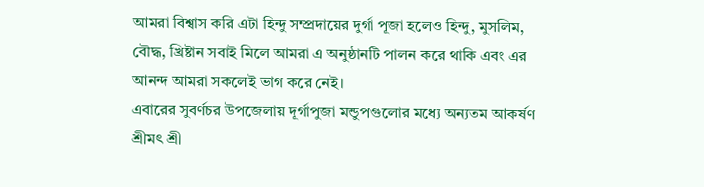আমরা বিশ্বাস করি এটা হিন্দু সম্প্রদায়ের দুর্গা পূজা হলেও হিন্দু, মুসলিম, বৌদ্ধ, খ্রিষ্টান সবাই মিলে আমরা এ অনুষ্ঠানটি পালন করে থাকি এবং এর আনন্দ আমরা সকলেই ভাগ করে নেই।
এবারের সুবর্ণচর উপজেলায় দূর্গাপুজা মন্ডুপগুলোর মধ্যে অন্যতম আকর্ষণ শ্রীমৎ শ্রী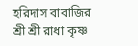হরিদাস বাবাজির শ্রী শ্রী রাধা কৃষ্ণ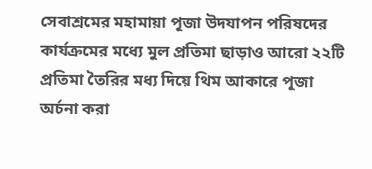সেবাশ্রমের মহামায়া পূজা উদযাপন পরিষদের কার্যক্রমের মধ্যে মুল প্রতিমা ছাড়াও আরো ২২টি প্রতিমা তৈরির মধ্য দিয়ে থিম আকারে পূজা অর্চনা করা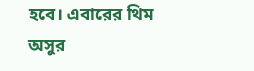হবে। এবারের থিম অসুর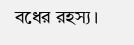বধের রহস্য।